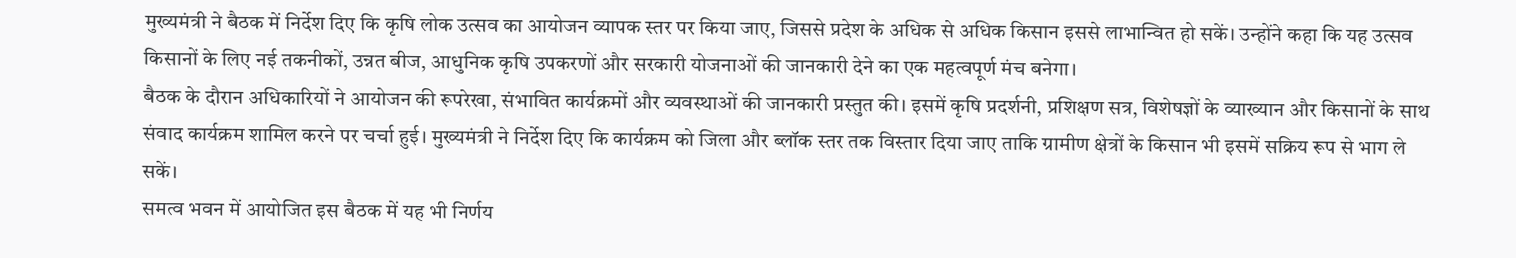मुख्यमंत्री ने बैठक में निर्देश दिए कि कृषि लोक उत्सव का आयोजन व्यापक स्तर पर किया जाए, जिससे प्रदेश के अधिक से अधिक किसान इससे लाभान्वित हो सकें। उन्होंने कहा कि यह उत्सव किसानों के लिए नई तकनीकों, उन्नत बीज, आधुनिक कृषि उपकरणों और सरकारी योजनाओं की जानकारी देने का एक महत्वपूर्ण मंच बनेगा।
बैठक के दौरान अधिकारियों ने आयोजन की रूपरेखा, संभावित कार्यक्रमों और व्यवस्थाओं की जानकारी प्रस्तुत की। इसमें कृषि प्रदर्शनी, प्रशिक्षण सत्र, विशेषज्ञों के व्याख्यान और किसानों के साथ संवाद कार्यक्रम शामिल करने पर चर्चा हुई। मुख्यमंत्री ने निर्देश दिए कि कार्यक्रम को जिला और ब्लॉक स्तर तक विस्तार दिया जाए ताकि ग्रामीण क्षेत्रों के किसान भी इसमें सक्रिय रूप से भाग ले सकें।
समत्व भवन में आयोजित इस बैठक में यह भी निर्णय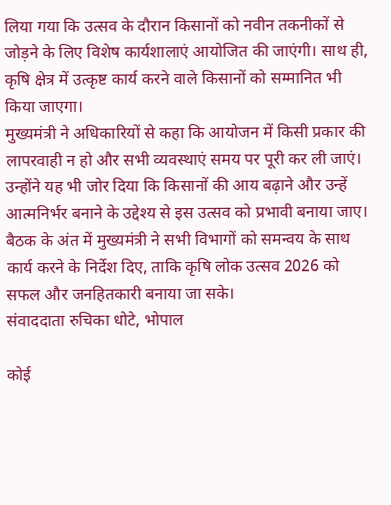लिया गया कि उत्सव के दौरान किसानों को नवीन तकनीकों से जोड़ने के लिए विशेष कार्यशालाएं आयोजित की जाएंगी। साथ ही, कृषि क्षेत्र में उत्कृष्ट कार्य करने वाले किसानों को सम्मानित भी किया जाएगा।
मुख्यमंत्री ने अधिकारियों से कहा कि आयोजन में किसी प्रकार की लापरवाही न हो और सभी व्यवस्थाएं समय पर पूरी कर ली जाएं। उन्होंने यह भी जोर दिया कि किसानों की आय बढ़ाने और उन्हें आत्मनिर्भर बनाने के उद्देश्य से इस उत्सव को प्रभावी बनाया जाए।
बैठक के अंत में मुख्यमंत्री ने सभी विभागों को समन्वय के साथ कार्य करने के निर्देश दिए, ताकि कृषि लोक उत्सव 2026 को सफल और जनहितकारी बनाया जा सके।
संवाददाता रुचिका धोटे, भोपाल

कोई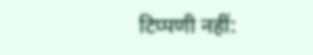टिप्पणी नहीं: